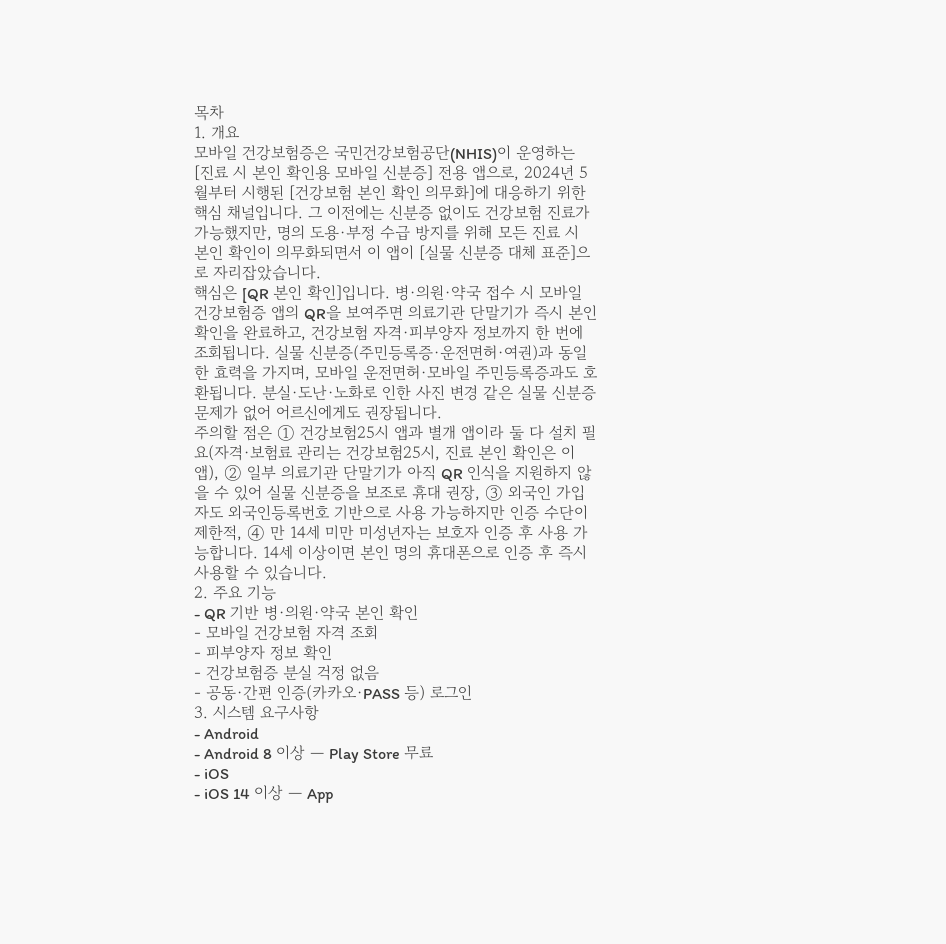목차
1. 개요
모바일 건강보험증은 국민건강보험공단(NHIS)이 운영하는 [진료 시 본인 확인용 모바일 신분증] 전용 앱으로, 2024년 5월부터 시행된 [건강보험 본인 확인 의무화]에 대응하기 위한 핵심 채널입니다. 그 이전에는 신분증 없이도 건강보험 진료가 가능했지만, 명의 도용·부정 수급 방지를 위해 모든 진료 시 본인 확인이 의무화되면서 이 앱이 [실물 신분증 대체 표준]으로 자리잡았습니다.
핵심은 [QR 본인 확인]입니다. 병·의원·약국 접수 시 모바일 건강보험증 앱의 QR을 보여주면 의료기관 단말기가 즉시 본인 확인을 완료하고, 건강보험 자격·피부양자 정보까지 한 번에 조회됩니다. 실물 신분증(주민등록증·운전면허·여권)과 동일한 효력을 가지며, 모바일 운전면허·모바일 주민등록증과도 호환됩니다. 분실·도난·노화로 인한 사진 변경 같은 실물 신분증 문제가 없어 어르신에게도 권장됩니다.
주의할 점은 ① 건강보험25시 앱과 별개 앱이라 둘 다 설치 필요(자격·보험료 관리는 건강보험25시, 진료 본인 확인은 이 앱), ② 일부 의료기관 단말기가 아직 QR 인식을 지원하지 않을 수 있어 실물 신분증을 보조로 휴대 권장, ③ 외국인 가입자도 외국인등록번호 기반으로 사용 가능하지만 인증 수단이 제한적, ④ 만 14세 미만 미성년자는 보호자 인증 후 사용 가능합니다. 14세 이상이면 본인 명의 휴대폰으로 인증 후 즉시 사용할 수 있습니다.
2. 주요 기능
- QR 기반 병·의원·약국 본인 확인
- 모바일 건강보험 자격 조회
- 피부양자 정보 확인
- 건강보험증 분실 걱정 없음
- 공동·간편 인증(카카오·PASS 등) 로그인
3. 시스템 요구사항
- Android
- Android 8 이상 — Play Store 무료
- iOS
- iOS 14 이상 — App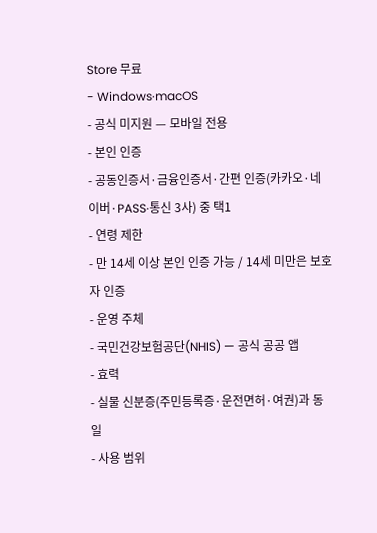Store 무료
- Windows·macOS
- 공식 미지원 — 모바일 전용
- 본인 인증
- 공동인증서·금융인증서·간편 인증(카카오·네이버·PASS·통신 3사) 중 택1
- 연령 제한
- 만 14세 이상 본인 인증 가능 / 14세 미만은 보호자 인증
- 운영 주체
- 국민건강보험공단(NHIS) — 공식 공공 앱
- 효력
- 실물 신분증(주민등록증·운전면허·여권)과 동일
- 사용 범위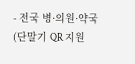- 전국 병·의원·약국 (단말기 QR 지원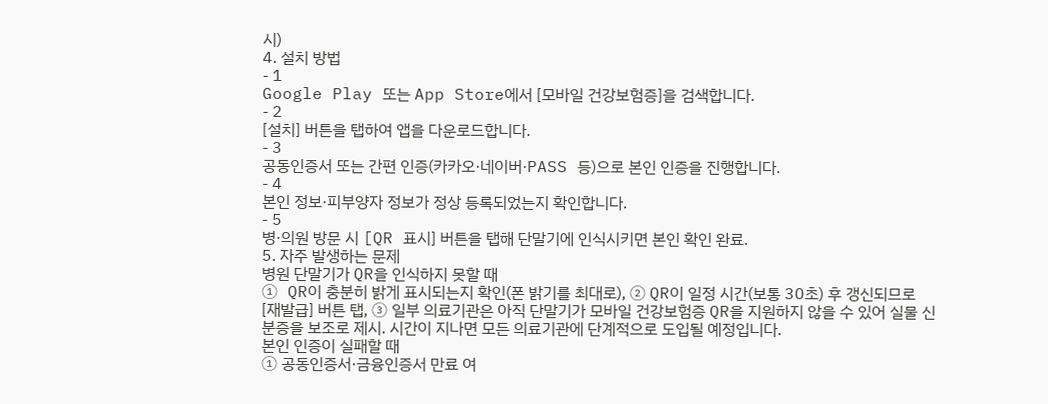시)
4. 설치 방법
- 1
Google Play 또는 App Store에서 [모바일 건강보험증]을 검색합니다.
- 2
[설치] 버튼을 탭하여 앱을 다운로드합니다.
- 3
공동인증서 또는 간편 인증(카카오·네이버·PASS 등)으로 본인 인증을 진행합니다.
- 4
본인 정보·피부양자 정보가 정상 등록되었는지 확인합니다.
- 5
병·의원 방문 시 [QR 표시] 버튼을 탭해 단말기에 인식시키면 본인 확인 완료.
5. 자주 발생하는 문제
병원 단말기가 QR을 인식하지 못할 때
① QR이 충분히 밝게 표시되는지 확인(폰 밝기를 최대로), ② QR이 일정 시간(보통 30초) 후 갱신되므로 [재발급] 버튼 탭, ③ 일부 의료기관은 아직 단말기가 모바일 건강보험증 QR을 지원하지 않을 수 있어 실물 신분증을 보조로 제시. 시간이 지나면 모든 의료기관에 단계적으로 도입될 예정입니다.
본인 인증이 실패할 때
① 공동인증서·금융인증서 만료 여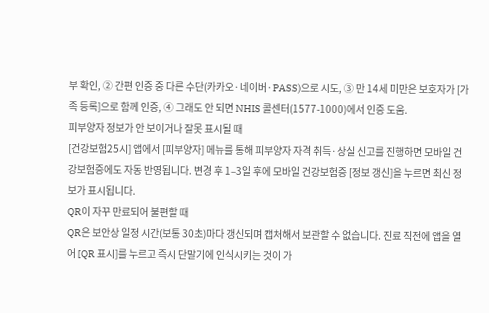부 확인, ② 간편 인증 중 다른 수단(카카오·네이버·PASS)으로 시도, ③ 만 14세 미만은 보호자가 [가족 등록]으로 함께 인증, ④ 그래도 안 되면 NHIS 콜센터(1577-1000)에서 인증 도움.
피부양자 정보가 안 보이거나 잘못 표시될 때
[건강보험25시] 앱에서 [피부양자] 메뉴를 통해 피부양자 자격 취득·상실 신고를 진행하면 모바일 건강보험증에도 자동 반영됩니다. 변경 후 1–3일 후에 모바일 건강보험증 [정보 갱신]을 누르면 최신 정보가 표시됩니다.
QR이 자꾸 만료되어 불편할 때
QR은 보안상 일정 시간(보통 30초)마다 갱신되며 캡처해서 보관할 수 없습니다. 진료 직전에 앱을 열어 [QR 표시]를 누르고 즉시 단말기에 인식시키는 것이 가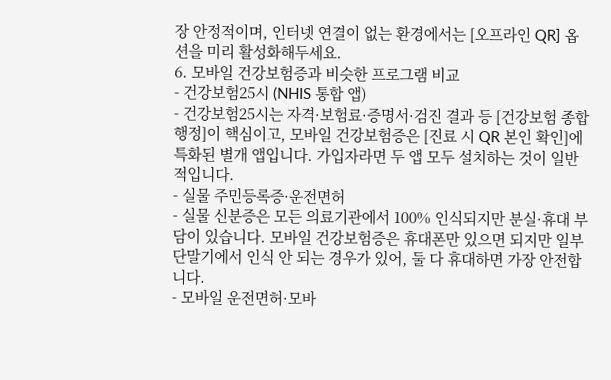장 안정적이며, 인터넷 연결이 없는 환경에서는 [오프라인 QR] 옵션을 미리 활성화해두세요.
6. 모바일 건강보험증과 비슷한 프로그램 비교
- 건강보험25시 (NHIS 통합 앱)
- 건강보험25시는 자격·보험료·증명서·검진 결과 등 [건강보험 종합 행정]이 핵심이고, 모바일 건강보험증은 [진료 시 QR 본인 확인]에 특화된 별개 앱입니다. 가입자라면 두 앱 모두 설치하는 것이 일반적입니다.
- 실물 주민등록증·운전면허
- 실물 신분증은 모든 의료기관에서 100% 인식되지만 분실·휴대 부담이 있습니다. 모바일 건강보험증은 휴대폰만 있으면 되지만 일부 단말기에서 인식 안 되는 경우가 있어, 둘 다 휴대하면 가장 안전합니다.
- 모바일 운전면허·모바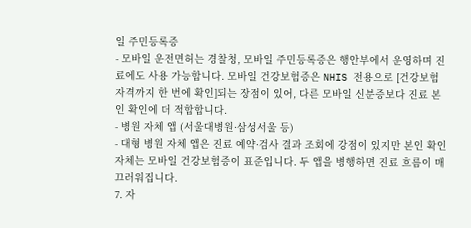일 주민등록증
- 모바일 운전면허는 경찰청, 모바일 주민등록증은 행안부에서 운영하며 진료에도 사용 가능합니다. 모바일 건강보험증은 NHIS 전용으로 [건강보험 자격까지 한 번에 확인]되는 장점이 있어, 다른 모바일 신분증보다 진료 본인 확인에 더 적합합니다.
- 병원 자체 앱 (서울대병원·삼성서울 등)
- 대형 병원 자체 앱은 진료 예약·검사 결과 조회에 강점이 있지만 본인 확인 자체는 모바일 건강보험증이 표준입니다. 두 앱을 병행하면 진료 흐름이 매끄러워집니다.
7. 자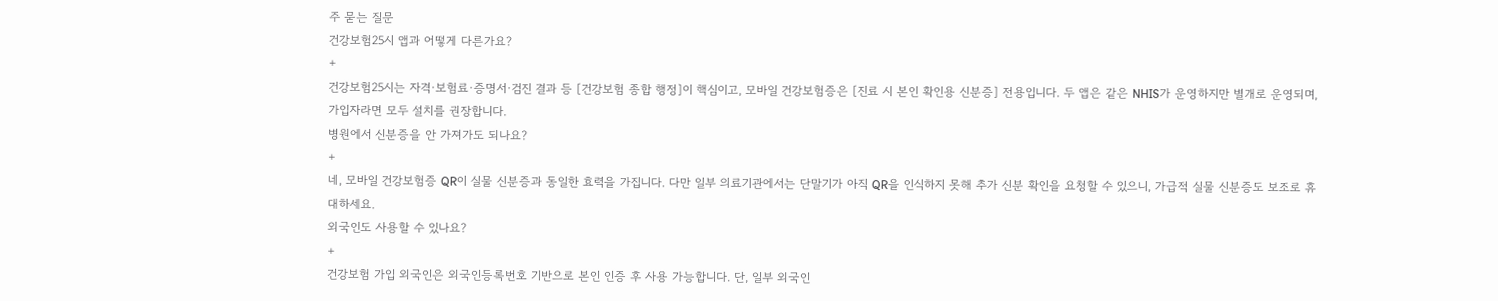주 묻는 질문
건강보험25시 앱과 어떻게 다른가요?
+
건강보험25시는 자격·보험료·증명서·검진 결과 등 [건강보험 종합 행정]이 핵심이고, 모바일 건강보험증은 [진료 시 본인 확인용 신분증] 전용입니다. 두 앱은 같은 NHIS가 운영하지만 별개로 운영되며, 가입자라면 모두 설치를 권장합니다.
병원에서 신분증을 안 가져가도 되나요?
+
네, 모바일 건강보험증 QR이 실물 신분증과 동일한 효력을 가집니다. 다만 일부 의료기관에서는 단말기가 아직 QR을 인식하지 못해 추가 신분 확인을 요청할 수 있으니, 가급적 실물 신분증도 보조로 휴대하세요.
외국인도 사용할 수 있나요?
+
건강보험 가입 외국인은 외국인등록번호 기반으로 본인 인증 후 사용 가능합니다. 단, 일부 외국인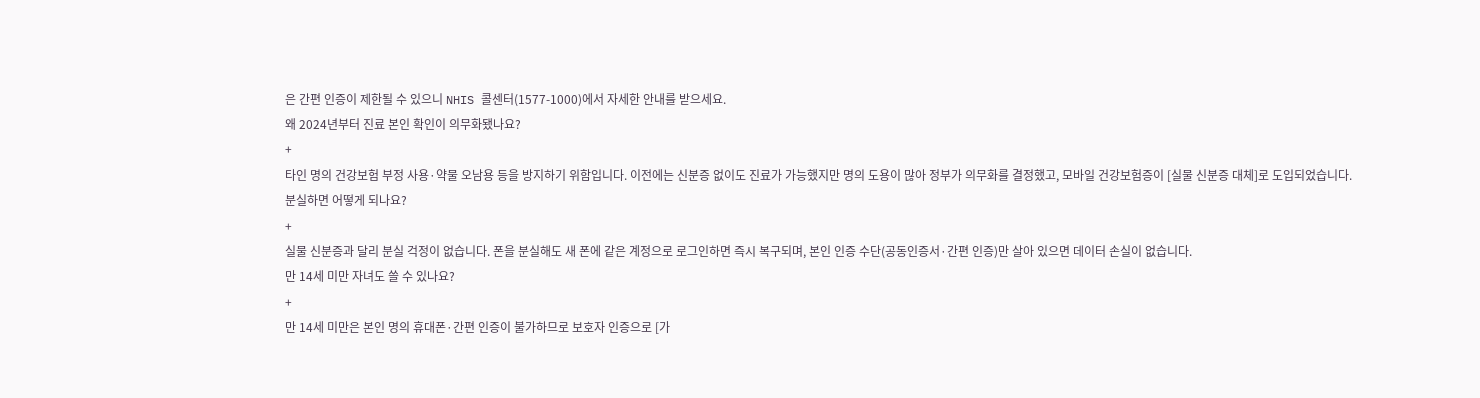은 간편 인증이 제한될 수 있으니 NHIS 콜센터(1577-1000)에서 자세한 안내를 받으세요.
왜 2024년부터 진료 본인 확인이 의무화됐나요?
+
타인 명의 건강보험 부정 사용·약물 오남용 등을 방지하기 위함입니다. 이전에는 신분증 없이도 진료가 가능했지만 명의 도용이 많아 정부가 의무화를 결정했고, 모바일 건강보험증이 [실물 신분증 대체]로 도입되었습니다.
분실하면 어떻게 되나요?
+
실물 신분증과 달리 분실 걱정이 없습니다. 폰을 분실해도 새 폰에 같은 계정으로 로그인하면 즉시 복구되며, 본인 인증 수단(공동인증서·간편 인증)만 살아 있으면 데이터 손실이 없습니다.
만 14세 미만 자녀도 쓸 수 있나요?
+
만 14세 미만은 본인 명의 휴대폰·간편 인증이 불가하므로 보호자 인증으로 [가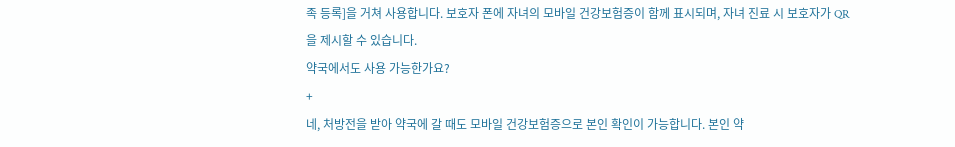족 등록]을 거쳐 사용합니다. 보호자 폰에 자녀의 모바일 건강보험증이 함께 표시되며, 자녀 진료 시 보호자가 QR을 제시할 수 있습니다.
약국에서도 사용 가능한가요?
+
네, 처방전을 받아 약국에 갈 때도 모바일 건강보험증으로 본인 확인이 가능합니다. 본인 약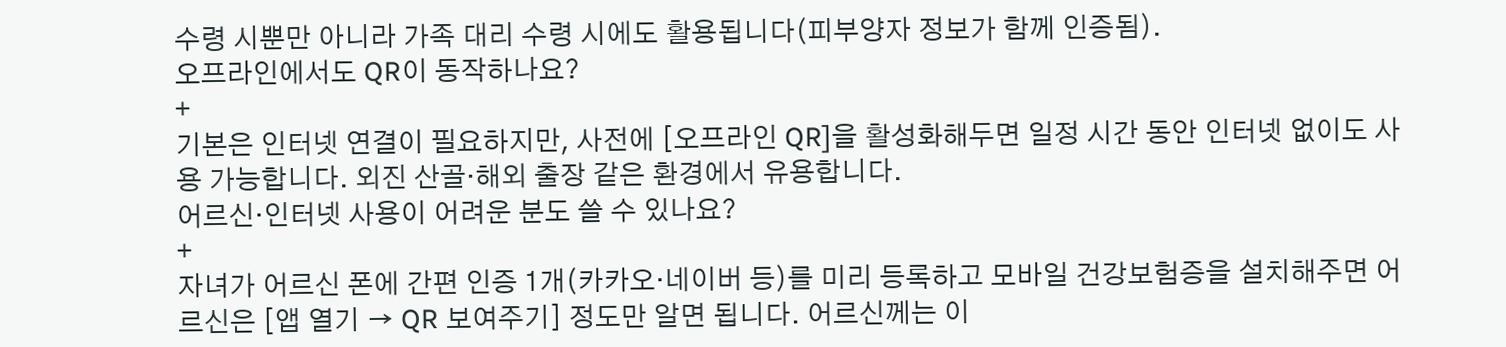수령 시뿐만 아니라 가족 대리 수령 시에도 활용됩니다(피부양자 정보가 함께 인증됨).
오프라인에서도 QR이 동작하나요?
+
기본은 인터넷 연결이 필요하지만, 사전에 [오프라인 QR]을 활성화해두면 일정 시간 동안 인터넷 없이도 사용 가능합니다. 외진 산골·해외 출장 같은 환경에서 유용합니다.
어르신·인터넷 사용이 어려운 분도 쓸 수 있나요?
+
자녀가 어르신 폰에 간편 인증 1개(카카오·네이버 등)를 미리 등록하고 모바일 건강보험증을 설치해주면 어르신은 [앱 열기 → QR 보여주기] 정도만 알면 됩니다. 어르신께는 이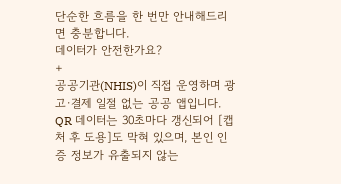단순한 흐름을 한 번만 안내해드리면 충분합니다.
데이터가 안전한가요?
+
공공기관(NHIS)이 직접 운영하며 광고·결제 일절 없는 공공 앱입니다. QR 데이터는 30초마다 갱신되어 [캡처 후 도용]도 막혀 있으며, 본인 인증 정보가 유출되지 않는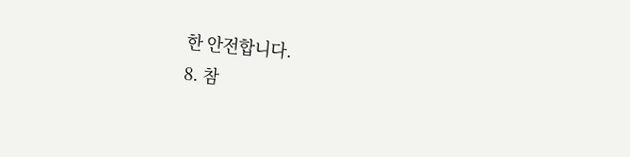한 안전합니다.
8. 참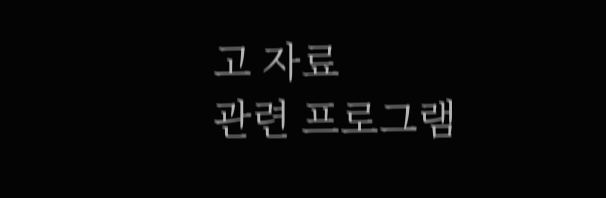고 자료
관련 프로그램